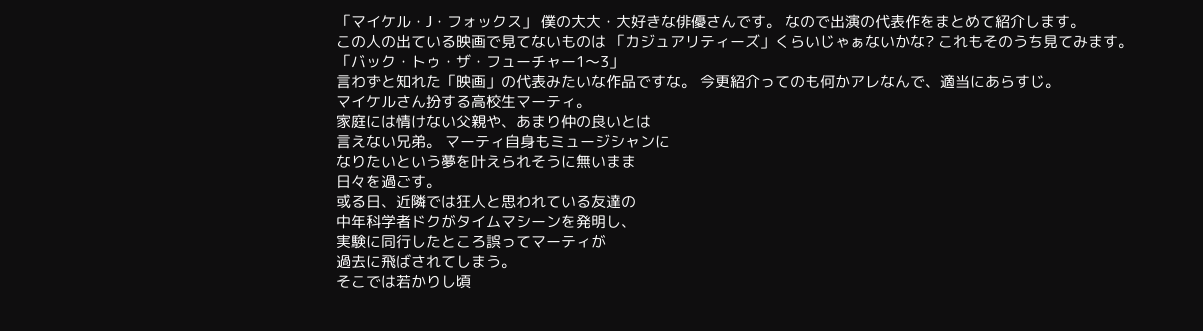「マイケル・J・フォックス」 僕の大大・大好きな俳優さんです。 なので出演の代表作をまとめて紹介します。
この人の出ている映画で見てないものは 「カジュアリティーズ」くらいじゃぁないかな? これもそのうち見てみます。
「バック・トゥ・ザ・フューチャー1〜3」
言わずと知れた「映画」の代表みたいな作品ですな。 今更紹介ってのも何かアレなんで、適当にあらすじ。
マイケルさん扮する高校生マーティ。
家庭には情けない父親や、あまり仲の良いとは
言えない兄弟。 マーティ自身もミュージシャンに
なりたいという夢を叶えられそうに無いまま
日々を過ごす。
或る日、近隣では狂人と思われている友達の
中年科学者ドクがタイムマシーンを発明し、
実験に同行したところ誤ってマーティが
過去に飛ばされてしまう。
そこでは若かりし頃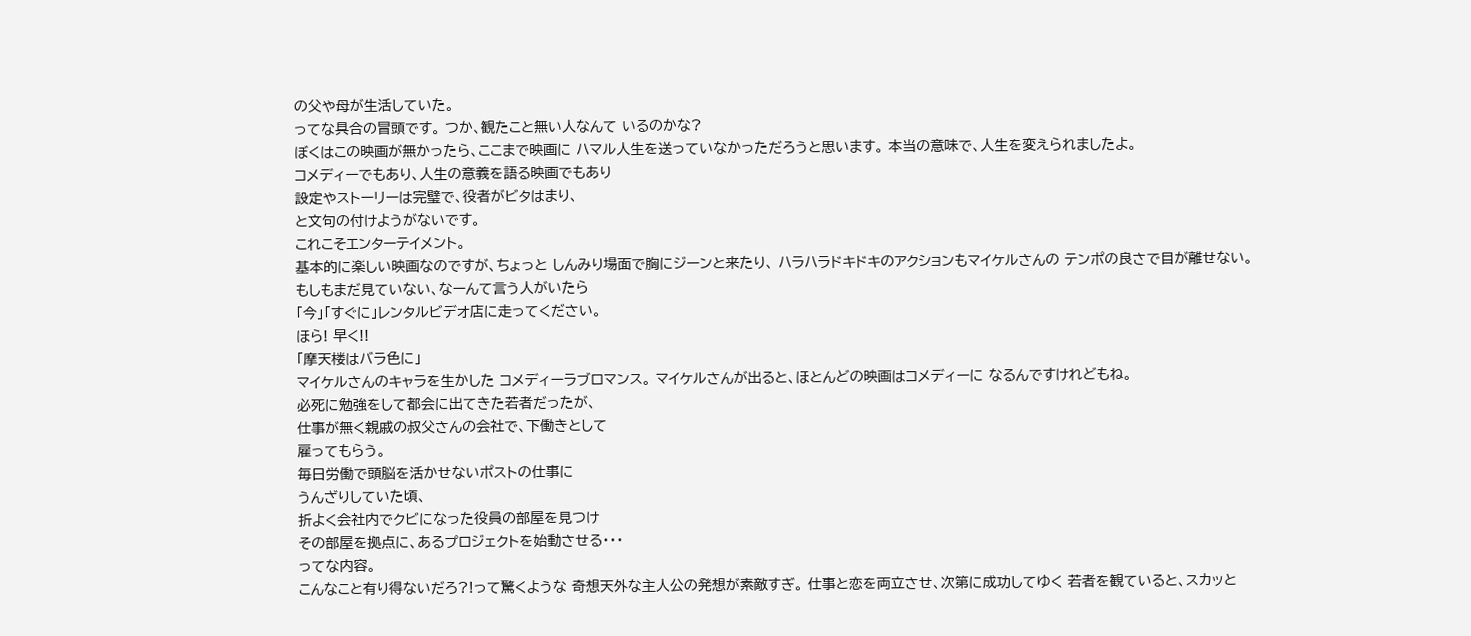の父や母が生活していた。
ってな具合の冒頭です。 つか、観たこと無い人なんて いるのかな?
ぼくはこの映画が無かったら、ここまで映画に ハマル人生を送っていなかっただろうと思います。 本当の意味で、人生を変えられましたよ。
コメディーでもあり、人生の意義を語る映画でもあり
設定やストーリーは完璧で、役者がビタはまり、
と文句の付けようがないです。
これこそエンターテイメント。
基本的に楽しい映画なのですが、ちょっと しんみり場面で胸にジーンと来たり、 ハラハラドキドキのアクションもマイケルさんの テンポの良さで目が離せない。
もしもまだ見ていない、なーんて言う人がいたら
「今」「すぐに」レンタルビデオ店に走ってください。
ほら! 早く!!
「摩天楼はバラ色に」
マイケルさんのキャラを生かした コメディーラブロマンス。 マイケルさんが出ると、ほとんどの映画はコメディーに なるんですけれどもね。
必死に勉強をして都会に出てきた若者だったが、
仕事が無く親戚の叔父さんの会社で、下働きとして
雇ってもらう。
毎日労働で頭脳を活かせないポストの仕事に
うんざりしていた頃、
折よく会社内でクビになった役員の部屋を見つけ
その部屋を拠点に、あるプロジェクトを始動させる・・・
ってな内容。
こんなこと有り得ないだろ?!って驚くような 奇想天外な主人公の発想が素敵すぎ。 仕事と恋を両立させ、次第に成功してゆく 若者を観ていると、スカッと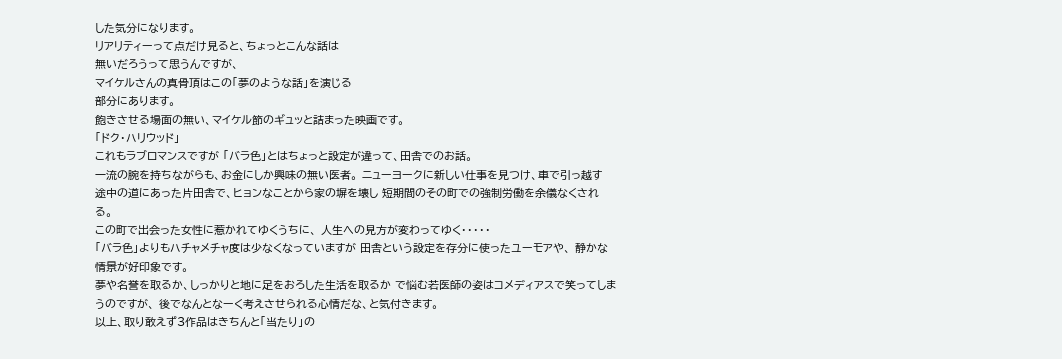した気分になります。
リアリティーって点だけ見ると、ちょっとこんな話は
無いだろうって思うんですが、
マイケルさんの真骨頂はこの「夢のような話」を演じる
部分にあります。
飽きさせる場面の無い、マイケル節のギュッと詰まった映画です。
「ドク・ハリウッド」
これもラブロマンスですが 「バラ色」とはちょっと設定が違って、田舎でのお話。
一流の腕を持ちながらも、お金にしか興味の無い医者。 ニューヨークに新しい仕事を見つけ、車で引っ越す 途中の道にあった片田舎で、ヒョンなことから家の塀を壊し 短期間のその町での強制労働を余儀なくされる。
この町で出会った女性に惹かれてゆくうちに、 人生への見方が変わってゆく・・・・・
「バラ色」よりもハチャメチャ度は少なくなっていますが 田舎という設定を存分に使ったユーモアや、 静かな情景が好印象です。
夢や名誉を取るか、しっかりと地に足をおろした生活を取るか で悩む若医師の姿はコメディアスで笑ってしまうのですが、 後でなんとなーく考えさせられる心情だな、と気付きます。
以上、取り敢えず3作品はきちんと「当たり」の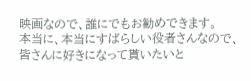映画なので、誰にでもお勧めできます。
本当に、本当にすばらしい役者さんなので、
皆さんに好きになって貰いたいと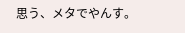思う、メタでやんす。